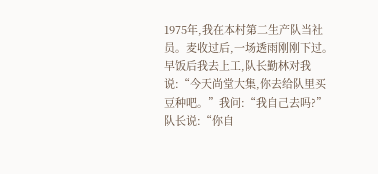1975年,我在本村第二生产队当社员。麦收过后,一场透雨刚刚下过。早饭后我去上工,队长勤林对我说:“今天尚堂大集,你去给队里买豆种吧。”我问:“我自己去吗?”队长说:“你自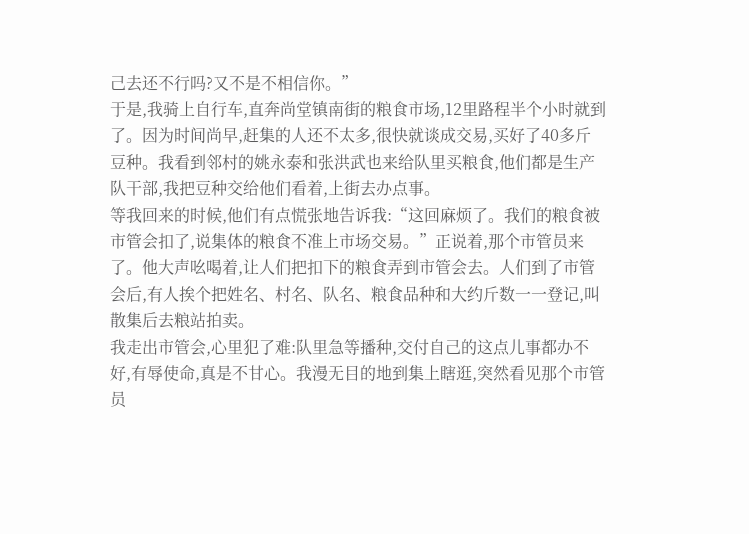己去还不行吗?又不是不相信你。”
于是,我骑上自行车,直奔尚堂镇南街的粮食市场,12里路程半个小时就到了。因为时间尚早,赶集的人还不太多,很快就谈成交易,买好了40多斤豆种。我看到邻村的姚永泰和张洪武也来给队里买粮食,他们都是生产队干部,我把豆种交给他们看着,上街去办点事。
等我回来的时候,他们有点慌张地告诉我:“这回麻烦了。我们的粮食被市管会扣了,说集体的粮食不准上市场交易。”正说着,那个市管员来了。他大声吆喝着,让人们把扣下的粮食弄到市管会去。人们到了市管会后,有人挨个把姓名、村名、队名、粮食品种和大约斤数一一登记,叫散集后去粮站拍卖。
我走出市管会,心里犯了难:队里急等播种,交付自己的这点儿事都办不好,有辱使命,真是不甘心。我漫无目的地到集上瞎逛,突然看见那个市管员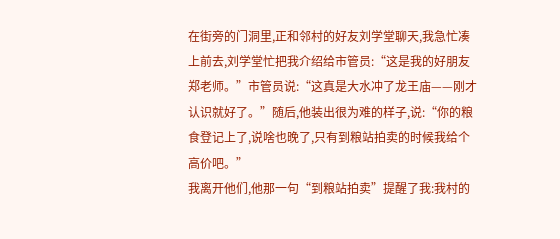在街旁的门洞里,正和邻村的好友刘学堂聊天,我急忙凑上前去,刘学堂忙把我介绍给市管员:“这是我的好朋友郑老师。”市管员说:“这真是大水冲了龙王庙——刚才认识就好了。”随后,他装出很为难的样子,说:“你的粮食登记上了,说啥也晚了,只有到粮站拍卖的时候我给个高价吧。”
我离开他们,他那一句“到粮站拍卖”提醒了我:我村的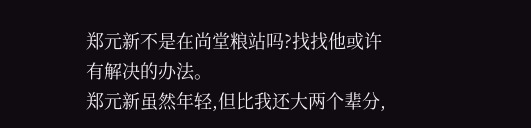郑元新不是在尚堂粮站吗?找找他或许有解决的办法。
郑元新虽然年轻,但比我还大两个辈分,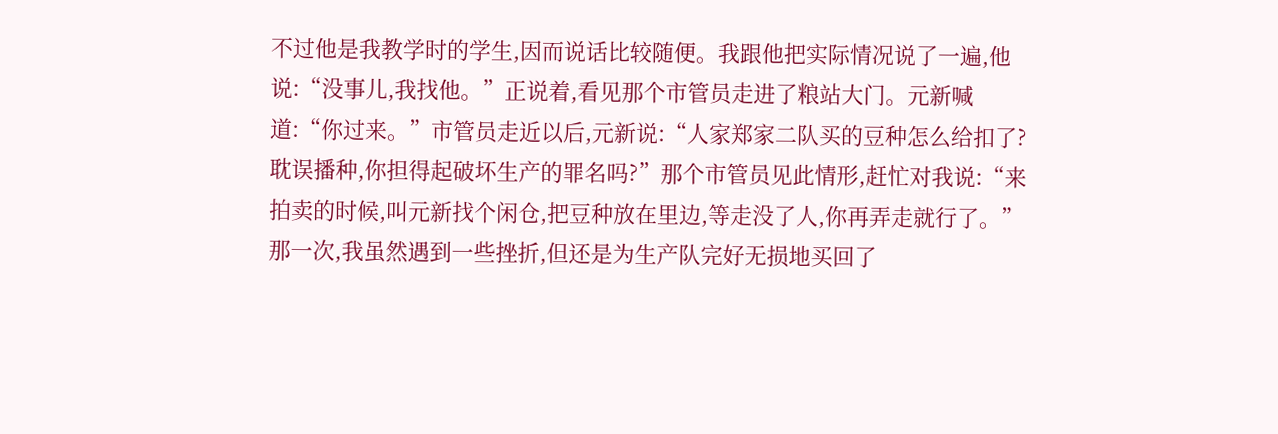不过他是我教学时的学生,因而说话比较随便。我跟他把实际情况说了一遍,他说:“没事儿,我找他。”正说着,看见那个市管员走进了粮站大门。元新喊道:“你过来。”市管员走近以后,元新说:“人家郑家二队买的豆种怎么给扣了?耽误播种,你担得起破坏生产的罪名吗?”那个市管员见此情形,赶忙对我说:“来拍卖的时候,叫元新找个闲仓,把豆种放在里边,等走没了人,你再弄走就行了。”
那一次,我虽然遇到一些挫折,但还是为生产队完好无损地买回了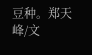豆种。郑天峰/文